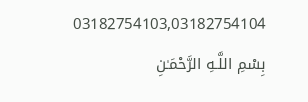03182754103,03182754104
بِسْمِ اللَّـهِ الرَّحْمَـٰنِ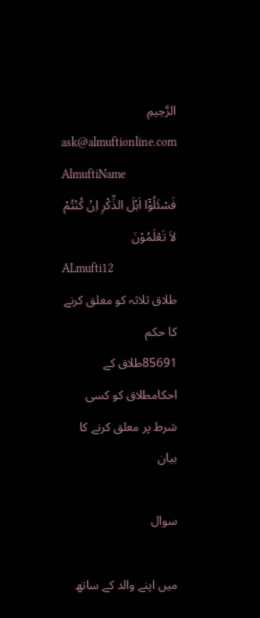الرَّحِيمِ
ask@almuftionline.com
AlmuftiName
فَسْئَلُوْٓا اَہْلَ الذِّکْرِ اِنْ کُنْتُمْ لاَ تَعْلَمُوْنَ
ALmufti12
طلاق ثلاثہ کو معلق کرنے کا حکم
85691طلاق کے احکامطلاق کو کسی شرط پر معلق کرنے کا بیان

سوال

میں اپنے والد کے ساتھ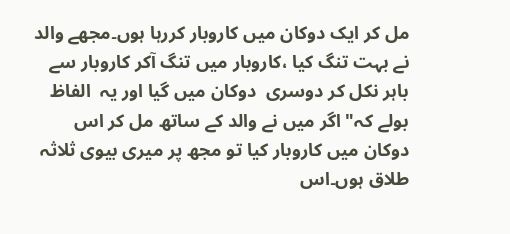مل کر ایک دوکان میں کاروبار کررہا ہوں۔مجھے والد نے بہت تنگ کیا ،کاروبار میں تنگ آکر کاروبار سے باہر نکل کر دوسری  دوکان میں گیا اور یہ  الفاظ بولے کہ" اگر میں نے والد کے ساتھ مل کر اس دوکان میں کاروبار کیا تو مجھ پر میری بیوی ثلاثہ طلاق ہوں۔اس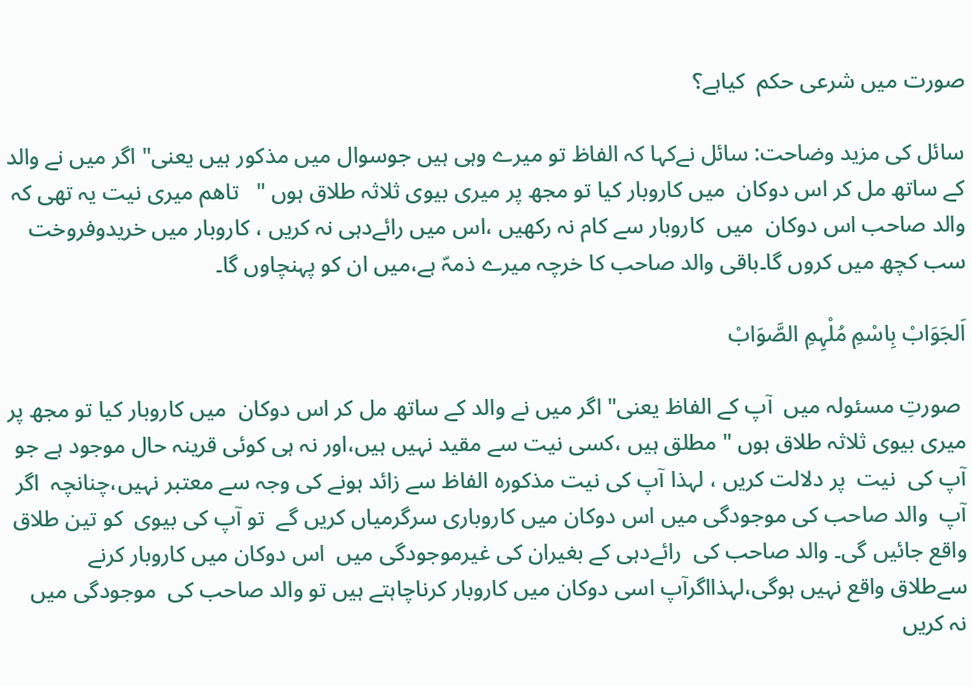صورت میں شرعی حکم  کیاہے؟

سائل کی مزید وضاحت: سائل نےکہا کہ الفاظ تو میرے وہی ہیں جوسوال میں مذکور ہیں یعنی" اگر میں نے والد کے ساتھ مل کر اس دوکان  میں کاروبار کیا تو مجھ پر میری بیوی ثلاثہ طلاق ہوں "   تاھم میری نیت یہ تھی کہ والد صاحب اس دوکان  میں  کاروبار سے کام نہ رکھیں ،اس میں رائےدہی نہ کریں ، کاروبار میں خریدوفروخت سب کچھ میں کروں گا۔باقی والد صاحب کا خرچہ میرے ذمہّ ہے،میں ان کو پہنچاوں گا۔

اَلجَوَابْ بِاسْمِ مُلْہِمِ الصَّوَابْ

 صورتِ مسئولہ میں  آپ کے الفاظ یعنی" اگر میں نے والد کے ساتھ مل کر اس دوکان  میں کاروبار کیا تو مجھ پر میری بیوی ثلاثہ طلاق ہوں " مطلق ہیں ،کسی نیت سے مقید نہیں ہیں،اور نہ ہی کوئی قرینہ حال موجود ہے جو   آپ کی  نیت  پر دلالت کریں ، لہذا آپ کی نیت مذکورہ الفاظ سے زائد ہونے کی وجہ سے معتبر نہیں،چنانچہ  اگر آپ  والد صاحب کی موجودگی میں اس دوکان میں کاروباری سرگرمیاں کریں گے  تو آپ کی بیوی  کو تین طلاق واقع جائیں گی۔ والد صاحب کی  رائےدہی کے بغیران کی غیرموجودگی میں  اس دوکان میں کاروبار کرنے سےطلاق واقع نہیں ہوگی،لہذااگرآپ اسی دوکان میں کاروبار کرناچاہتے ہیں تو والد صاحب کی  موجودگی میں نہ کریں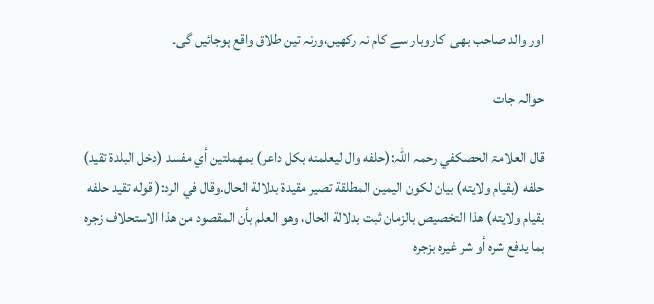اور والد صاحب بھی  کاروبار سے کام نہ رکھیں،ورنہ تین طلاق واقع ہوجائیں گی۔

حوالہ جات

قال العلامۃ الحصکفي رحمہ اللہ:(حلفه وال ليعلمنه بكل داعر) بمهملتين أي مفسد (دخل البلدة تقيد) حلفه (بقيام ولايته) بيان لكون اليمين المطلقة تصير مقيدة بدلالة الحال.وقال في الرد:( قوله تقيد حلفه بقيام ولايته) هذا التخصيص بالزمان ثبت بدلالة الحال، وهو العلم بأن المقصود من هذا الاستحلاف زجره بما يدفع شره أو شر غيره بزجره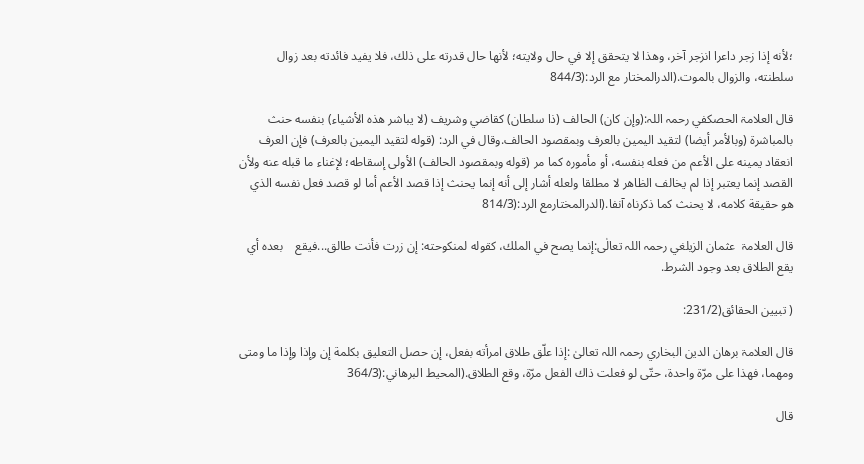؛لأنه إذا زجر داعرا انزجر آخر، وهذا لا يتحقق إلا في حال ولايته؛ لأنها حال قدرته على ذلك، فلا يفيد فائدته بعد زوال سلطنته، والزوال بالموت.(الدرالمختار مع الرد:(844/3

قال العلامۃ الحصکفي رحمہ اللہ:(وإن كان) الحالف (ذا سلطان) كقاضي وشريف (لا يباشر هذه الأشياء) بنفسه حنث بالمباشرة (وبالأمر أيضا) لتقيد اليمين بالعرف وبمقصود الحالف.وقال في الرد: (قوله لتقيد اليمين بالعرف) فإن العرف انعقاد يمينه على الأعم من فعله بنفسه، أو مأموره كما مر (قوله وبمقصود الحالف) الأولى إسقاطه؛ لإغناء ما قبله عنه ولأن القصد إنما يعتبر إذا لم يخالف الظاهر لا مطلقا ولعله أشار إلى أنه إنما يحنث إذا قصد الأعم أما لو قصد فعل نفسه الذي هو حقيقة كلامه، لا يحنث كما ذكرناه آنفا.(الدرالمختارمع الرد:(814/3

قال العلامۃ  عثمان الزیلغي رحمہ اللہ تعالٰی:إنما يصح في الملك، كقوله لمنكوحته: إن زرت فأنت طالق...فيقع    بعده أي يقع الطلاق بعد وجود الشرط.

( تبيين الحقائق(231/2:

قال العلامۃ برھان الدین البخاري رحمہ اللہ تعالیٰ :إذا علّق طلاق امرأته بفعل، إن حصل التعليق بكلمة إن وإذا وإذا ما ومتى ومهما، فهذا على مرّة واحدة، حتّى لو فعلت ذاك الفعل مرّة، وقع الطلاق.(المحیط البرھاني:(364/3

قال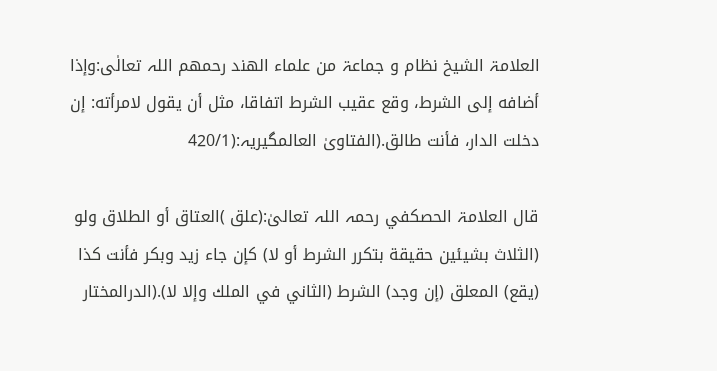العلامۃ الشیخ نظام و جماعۃ من علماء الھند رحمھم اللہ تعالٰی:وإذا أضافه إلى الشرط، وقع عقيب الشرط اتفاقا، مثل أن يقول لامرأته: إن دخلت الدار، فأنت طالق.(الفتاویٰ العالمگیریہ:(420/1

قال العلامۃ الحصکفي رحمہ اللہ تعالیٰ:(علق )العتاق أو الطلاق ولو (الثلاث بشيئين حقيقة بتكرر الشرط أو لا) كإن جاء زيد وبكر فأنت كذا (يقع) المعلق (إن وجد) الشرط (الثاني في الملك وإلا لا).(الدرالمختار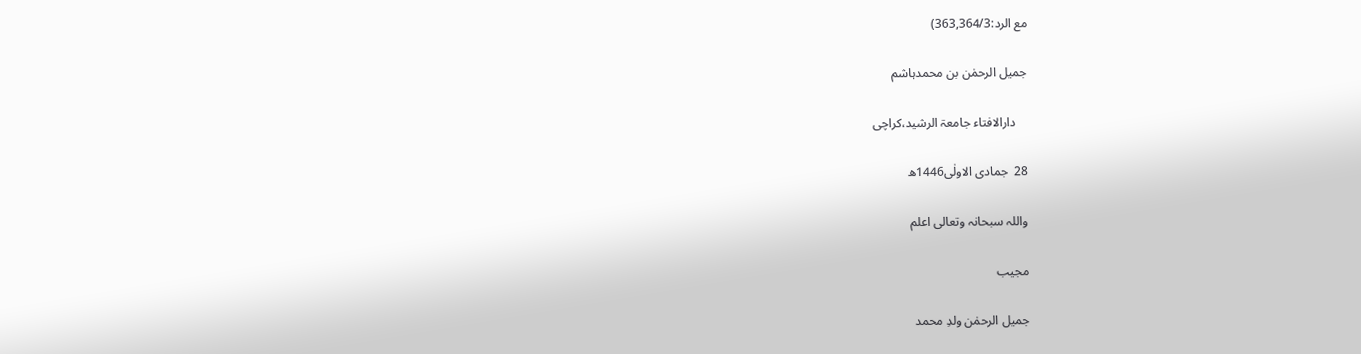مع الرد:363,364/3)

جمیل الرحمٰن بن محمدہاشم

    دارالافتاء جامعۃ الرشید،کراچی

28  جمادی الاولٰی1446ھ

واللہ سبحانہ وتعالی اعلم

مجیب

جمیل الرحمٰن ولدِ محمد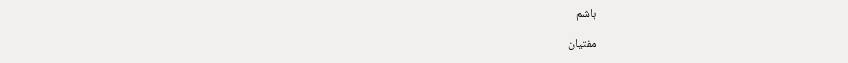ہاشم

مفتیان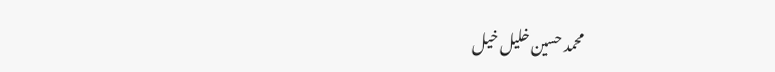محمد حسین خلیل خیل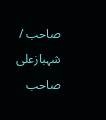صاحب / شہبازعلی صاحب